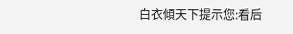白衣傾天下提示您:看后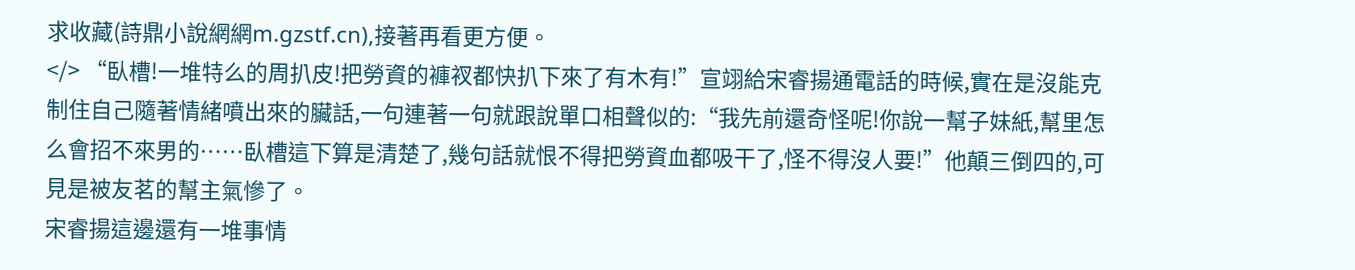求收藏(詩鼎小說網網m.gzstf.cn),接著再看更方便。
</> “臥槽!一堆特么的周扒皮!把勞資的褲衩都快扒下來了有木有!”宣翊給宋睿揚通電話的時候,實在是沒能克制住自己隨著情緒噴出來的臟話,一句連著一句就跟說單口相聲似的:“我先前還奇怪呢!你說一幫子妹紙,幫里怎么會招不來男的……臥槽這下算是清楚了,幾句話就恨不得把勞資血都吸干了,怪不得沒人要!”他顛三倒四的,可見是被友茗的幫主氣慘了。
宋睿揚這邊還有一堆事情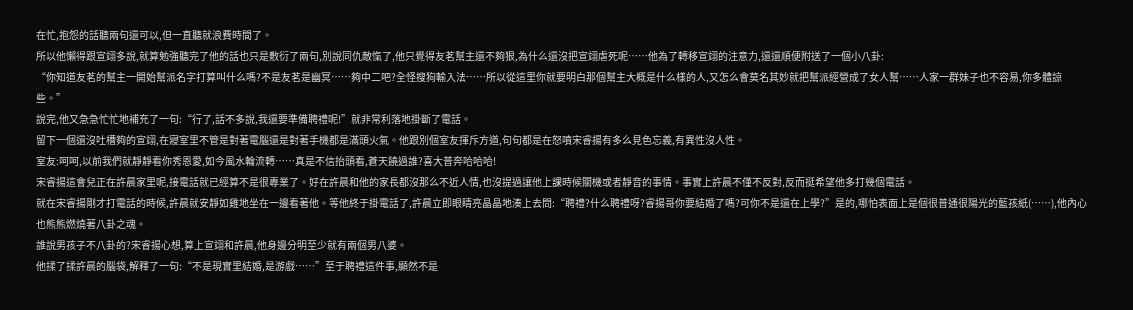在忙,抱怨的話聽兩句還可以,但一直聽就浪費時間了。
所以他懶得跟宣翊多說,就算勉強聽完了他的話也只是敷衍了兩句,別說同仇敵愾了,他只覺得友茗幫主還不夠狠,為什么還沒把宣翊虐死呢……他為了轉移宣翊的注意力,還還順便附送了一個小八卦:
“你知道友茗的幫主一開始幫派名字打算叫什么嗎?不是友茗是幽冥……夠中二吧?全怪搜狗輸入法……所以從這里你就要明白那個幫主大概是什么樣的人,又怎么會莫名其妙就把幫派經營成了女人幫……人家一群妹子也不容易,你多體諒些。”
說完,他又急急忙忙地補充了一句:“行了,話不多說,我還要準備聘禮呢!”就非常利落地掛斷了電話。
留下一個還沒吐槽夠的宣翊,在寢室里不管是對著電腦還是對著手機都是滿頭火氣。他跟別個室友揮斥方遒,句句都是在怒噴宋睿揚有多么見色忘義,有異性沒人性。
室友:呵呵,以前我們就靜靜看你秀恩愛,如今風水輪流轉……真是不信抬頭看,蒼天饒過誰?喜大普奔哈哈哈!
宋睿揚這會兒正在許晨家里呢,接電話就已經算不是很專業了。好在許晨和他的家長都沒那么不近人情,也沒提過讓他上課時候關機或者靜音的事情。事實上許晨不僅不反對,反而挺希望他多打幾個電話。
就在宋睿揚剛才打電話的時候,許晨就安靜如雞地坐在一邊看著他。等他終于掛電話了,許晨立即眼睛亮晶晶地湊上去問:“聘禮?什么聘禮呀?睿揚哥你要結婚了嗎?可你不是還在上學?”是的,哪怕表面上是個很普通很陽光的藍孩紙(……),他內心也熊熊燃燒著八卦之魂。
誰說男孩子不八卦的?宋睿揚心想,算上宣翊和許晨,他身邊分明至少就有兩個男八婆。
他揉了揉許晨的腦袋,解釋了一句:“不是現實里結婚,是游戲……”至于聘禮這件事,顯然不是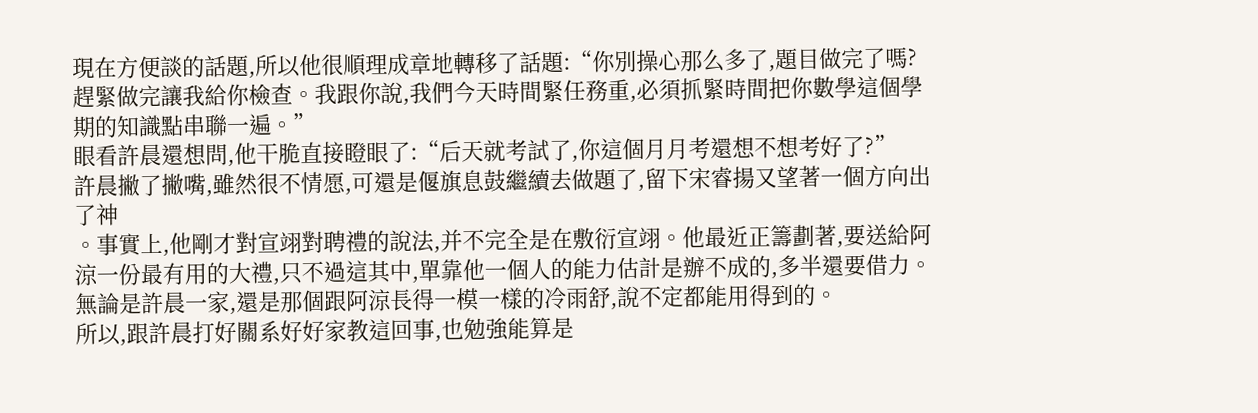現在方便談的話題,所以他很順理成章地轉移了話題:“你別操心那么多了,題目做完了嗎?趕緊做完讓我給你檢查。我跟你說,我們今天時間緊任務重,必須抓緊時間把你數學這個學期的知識點串聯一遍。”
眼看許晨還想問,他干脆直接瞪眼了:“后天就考試了,你這個月月考還想不想考好了?”
許晨撇了撇嘴,雖然很不情愿,可還是偃旗息鼓繼續去做題了,留下宋睿揚又望著一個方向出了神
。事實上,他剛才對宣翊對聘禮的說法,并不完全是在敷衍宣翊。他最近正籌劃著,要送給阿涼一份最有用的大禮,只不過這其中,單靠他一個人的能力估計是辦不成的,多半還要借力。無論是許晨一家,還是那個跟阿涼長得一模一樣的冷雨舒,說不定都能用得到的。
所以,跟許晨打好關系好好家教這回事,也勉強能算是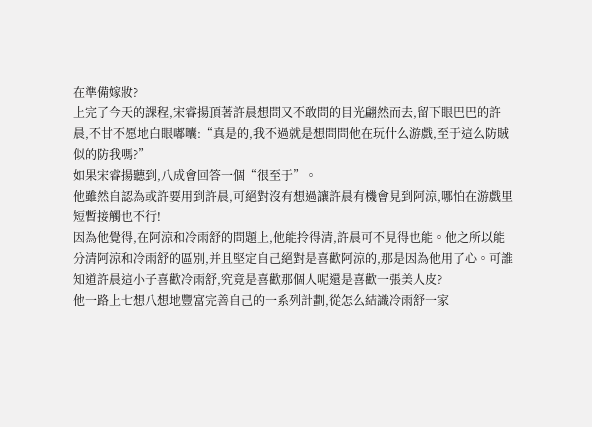在準備嫁妝?
上完了今天的課程,宋睿揚頂著許晨想問又不敢問的目光翩然而去,留下眼巴巴的許晨,不甘不愿地白眼嘟囔:“真是的,我不過就是想問問他在玩什么游戲,至于這么防賊似的防我嗎?”
如果宋睿揚聽到,八成會回答一個“很至于”。
他雖然自認為或許要用到許晨,可絕對沒有想過讓許晨有機會見到阿涼,哪怕在游戲里短暫接觸也不行!
因為他覺得,在阿涼和冷雨舒的問題上,他能拎得清,許晨可不見得也能。他之所以能分清阿涼和冷雨舒的區別,并且堅定自己絕對是喜歡阿涼的,那是因為他用了心。可誰知道許晨這小子喜歡冷雨舒,究竟是喜歡那個人呢還是喜歡一張美人皮?
他一路上七想八想地豐富完善自己的一系列計劃,從怎么結識冷雨舒一家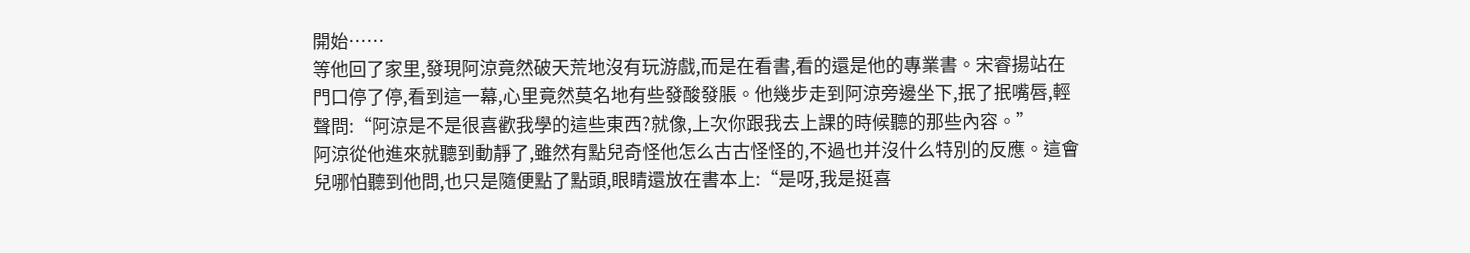開始……
等他回了家里,發現阿涼竟然破天荒地沒有玩游戲,而是在看書,看的還是他的專業書。宋睿揚站在門口停了停,看到這一幕,心里竟然莫名地有些發酸發脹。他幾步走到阿涼旁邊坐下,抿了抿嘴唇,輕聲問:“阿涼是不是很喜歡我學的這些東西?就像,上次你跟我去上課的時候聽的那些內容。”
阿涼從他進來就聽到動靜了,雖然有點兒奇怪他怎么古古怪怪的,不過也并沒什么特別的反應。這會兒哪怕聽到他問,也只是隨便點了點頭,眼睛還放在書本上:“是呀,我是挺喜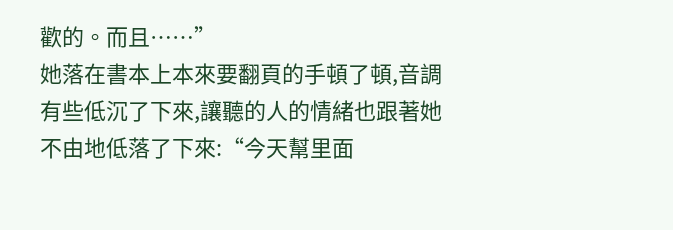歡的。而且……”
她落在書本上本來要翻頁的手頓了頓,音調有些低沉了下來,讓聽的人的情緒也跟著她不由地低落了下來:“今天幫里面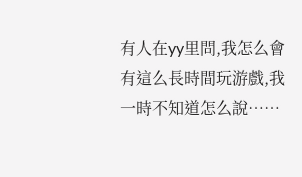有人在yy里問,我怎么會有這么長時間玩游戲,我一時不知道怎么說……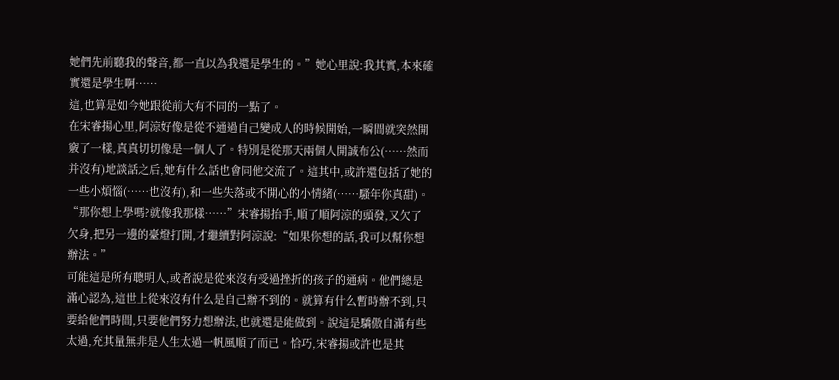她們先前聽我的聲音,都一直以為我還是學生的。”她心里說:我其實,本來確實還是學生啊……
這,也算是如今她跟從前大有不同的一點了。
在宋睿揚心里,阿涼好像是從不通過自己變成人的時候開始,一瞬間就突然開竅了一樣,真真切切像是一個人了。特別是從那天兩個人開誠布公(……然而并沒有)地談話之后,她有什么話也會同他交流了。這其中,或許還包括了她的一些小煩惱(……也沒有),和一些失落或不開心的小情緒(……騷年你真甜)。
“那你想上學嗎?就像我那樣……”宋睿揚抬手,順了順阿涼的頭發,又欠了欠身,把另一邊的臺燈打開,才繼續對阿涼說:“如果你想的話,我可以幫你想辦法。”
可能這是所有聰明人,或者說是從來沒有受過挫折的孩子的通病。他們總是滿心認為,這世上從來沒有什么是自己辦不到的。就算有什么暫時辦不到,只要給他們時間,只要他們努力想辦法,也就還是能做到。說這是驕傲自滿有些太過,充其量無非是人生太過一帆風順了而已。恰巧,宋睿揚或許也是其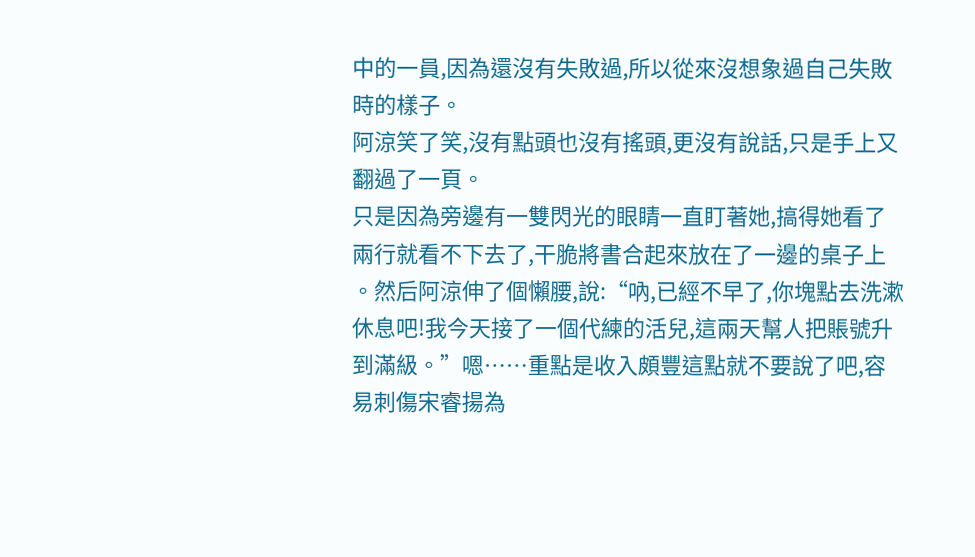中的一員,因為還沒有失敗過,所以從來沒想象過自己失敗時的樣子。
阿涼笑了笑,沒有點頭也沒有搖頭,更沒有說話,只是手上又翻過了一頁。
只是因為旁邊有一雙閃光的眼睛一直盯著她,搞得她看了兩行就看不下去了,干脆將書合起來放在了一邊的桌子上
。然后阿涼伸了個懶腰,說:“吶,已經不早了,你塊點去洗漱休息吧!我今天接了一個代練的活兒,這兩天幫人把賬號升到滿級。”嗯……重點是收入頗豐這點就不要說了吧,容易刺傷宋睿揚為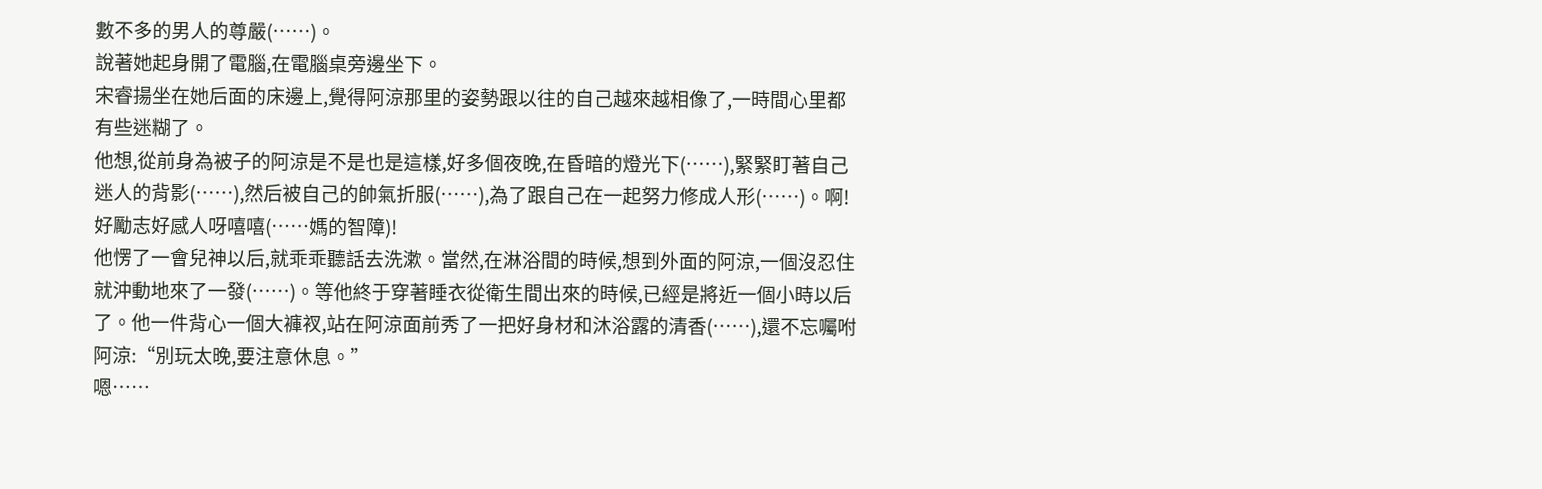數不多的男人的尊嚴(……)。
說著她起身開了電腦,在電腦桌旁邊坐下。
宋睿揚坐在她后面的床邊上,覺得阿涼那里的姿勢跟以往的自己越來越相像了,一時間心里都有些迷糊了。
他想,從前身為被子的阿涼是不是也是這樣,好多個夜晚,在昏暗的燈光下(……),緊緊盯著自己迷人的背影(……),然后被自己的帥氣折服(……),為了跟自己在一起努力修成人形(……)。啊!好勵志好感人呀嘻嘻(……媽的智障)!
他愣了一會兒神以后,就乖乖聽話去洗漱。當然,在淋浴間的時候,想到外面的阿涼,一個沒忍住就沖動地來了一發(……)。等他終于穿著睡衣從衛生間出來的時候,已經是將近一個小時以后了。他一件背心一個大褲衩,站在阿涼面前秀了一把好身材和沐浴露的清香(……),還不忘囑咐阿涼:“別玩太晚,要注意休息。”
嗯……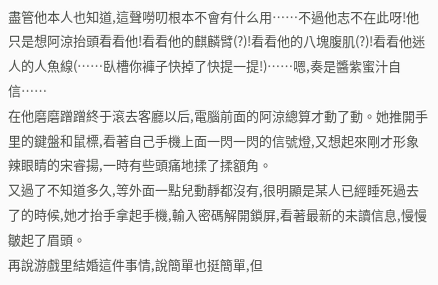盡管他本人也知道,這聲嘮叨根本不會有什么用……不過他志不在此呀!他只是想阿涼抬頭看看他!看看他的麒麟臂(?)!看看他的八塊腹肌(?)!看看他迷人的人魚線(……臥槽你褲子快掉了快提一提!)……嗯,奏是醬紫蜜汁自信……
在他磨磨蹭蹭終于滾去客廳以后,電腦前面的阿涼總算才動了動。她推開手里的鍵盤和鼠標,看著自己手機上面一閃一閃的信號燈,又想起來剛才形象辣眼睛的宋睿揚,一時有些頭痛地揉了揉額角。
又過了不知道多久,等外面一點兒動靜都沒有,很明顯是某人已經睡死過去了的時候,她才抬手拿起手機,輸入密碼解開鎖屏,看著最新的未讀信息,慢慢皺起了眉頭。
再說游戲里結婚這件事情,說簡單也挺簡單,但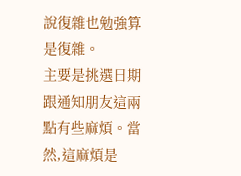說復雜也勉強算是復雜。
主要是挑選日期跟通知朋友這兩點有些麻煩。當然,這麻煩是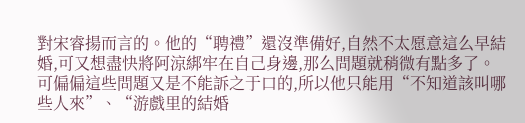對宋睿揚而言的。他的“聘禮”還沒準備好,自然不太愿意這么早結婚,可又想盡快將阿涼綁牢在自己身邊,那么問題就稍微有點多了。
可偏偏這些問題又是不能訴之于口的,所以他只能用“不知道該叫哪些人來”、“游戲里的結婚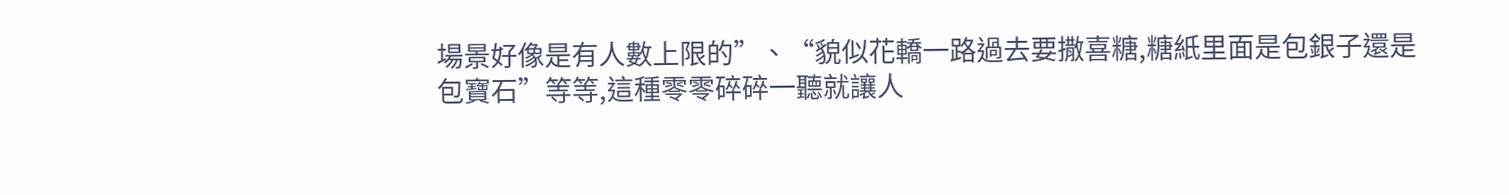場景好像是有人數上限的”、“貌似花轎一路過去要撒喜糖,糖紙里面是包銀子還是包寶石”等等,這種零零碎碎一聽就讓人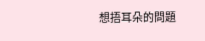想捂耳朵的問題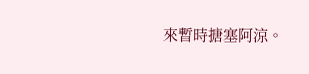來暫時搪塞阿涼。